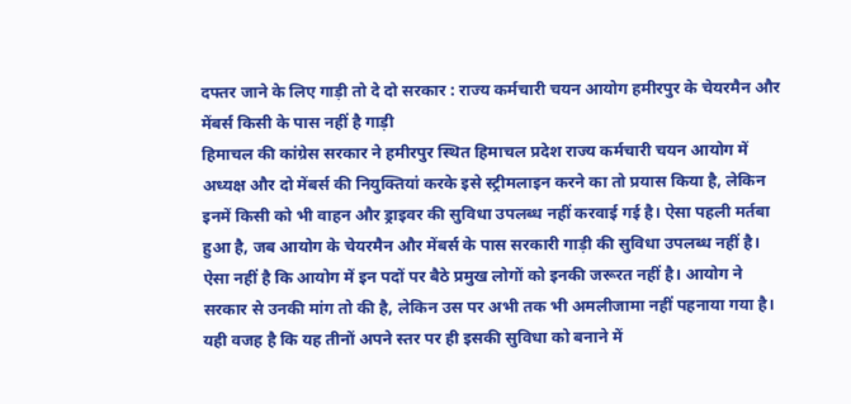दफ्तर जाने के लिए गाड़ी तो दे दो सरकार : राज्य कर्मचारी चयन आयोग हमीरपुर के चेयरमैन और मेंबर्स किसी के पास नहीं है गाड़ी
हिमाचल की कांग्रेस सरकार ने हमीरपुर स्थित हिमाचल प्रदेश राज्य कर्मचारी चयन आयोग में अध्यक्ष और दो मेंबर्स की नियुक्तियां करके इसे स्ट्रीमलाइन करने का तो प्रयास किया है, लेकिन इनमें किसी को भी वाहन और ड्राइवर की सुविधा उपलब्ध नहीं करवाई गई है। ऐसा पहली मर्तबा हुआ है, जब आयोग के चेयरमैन और मेंबर्स के पास सरकारी गाड़ी की सुविधा उपलब्ध नहीं है। ऐसा नहीं है कि आयोग में इन पदों पर बैठे प्रमुख लोगों को इनकी जरूरत नहीं है। आयोग ने सरकार से उनकी मांग तो की है, लेकिन उस पर अभी तक भी अमलीजामा नहीं पहनाया गया है। यही वजह है कि यह तीनों अपने स्तर पर ही इसकी सुविधा को बनाने में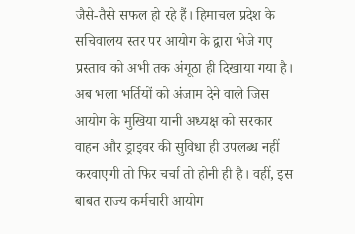जैसे-तैसे सफल हो रहे हैं। हिमाचल प्रदेश के सचिवालय स्तर पर आयोग के द्वारा भेजे गए प्रस्ताव को अभी तक अंगूठा ही दिखाया गया है। अब भला भर्तियों को अंजाम देने वाले जिस आयोग के मुखिया यानी अध्यक्ष को सरकार वाहन और ड्राइवर की सुविधा ही उपलब्ध नहीं करवाएगी तो फिर चर्चा तो होनी ही है। वहीं, इस बाबत राज्य कर्मचारी आयोग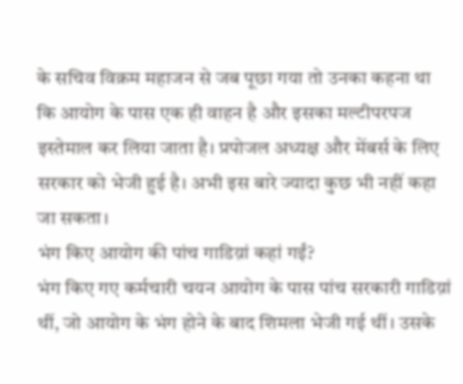के सचिव विक्रम महाजन से जब पूछा गया तो उनका कहना था कि आयोग के पास एक ही वाहन है और इसका मल्टीपरपज इस्तेमाल कर लिया जाता है। प्रपोजल अध्यक्ष और मेंबर्स के लिए सरकार को भेजी हुई है। अभी इस बारे ज्यादा कुछ भी नहीं कहा जा सकता।
भंग किए आयोग की पांच गाडिय़ां कहां गईं?
भंग किए गए कर्मचारी चयन आयोग के पास पांच सरकारी गाडिय़ां थीं, जो आयोग के भंग होने के बाद शिमला भेजी गई थीं। उसके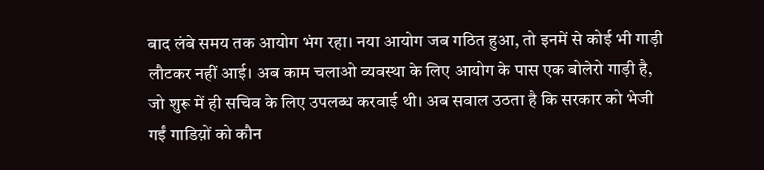बाद लंबे समय तक आयोग भंग रहा। नया आयोग जब गठित हुआ, तो इनमें से कोई भी गाड़ी लौटकर नहीं आई। अब काम चलाओ व्यवस्था के लिए आयोग के पास एक बोलेरो गाड़ी है, जो शुरू में ही सचिव के लिए उपलब्ध करवाई थी। अब सवाल उठता है कि सरकार को भेजी गईं गाडिय़ों को कौन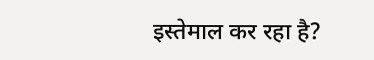इस्तेमाल कर रहा है?